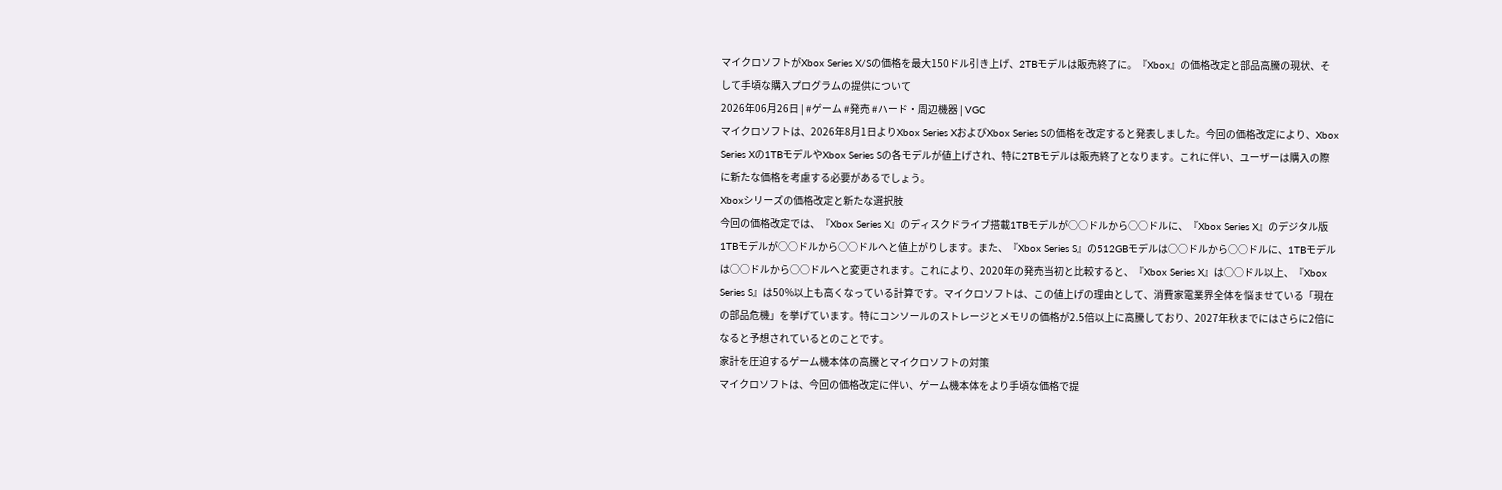マイクロソフトがXbox Series X/Sの価格を最大150ドル引き上げ、2TBモデルは販売終了に。『Xbox』の価格改定と部品高騰の現状、そして手頃な購入プログラムの提供について
2026年06月26日 | #ゲーム #発売 #ハード・周辺機器 | VGC
マイクロソフトは、2026年8月1日よりXbox Series XおよびXbox Series Sの価格を改定すると発表しました。今回の価格改定により、Xbox Series Xの1TBモデルやXbox Series Sの各モデルが値上げされ、特に2TBモデルは販売終了となります。これに伴い、ユーザーは購入の際に新たな価格を考慮する必要があるでしょう。
Xboxシリーズの価格改定と新たな選択肢
今回の価格改定では、『Xbox Series X』のディスクドライブ搭載1TBモデルが○○ドルから○○ドルに、『Xbox Series X』のデジタル版1TBモデルが○○ドルから○○ドルへと値上がりします。また、『Xbox Series S』の512GBモデルは○○ドルから○○ドルに、1TBモデルは○○ドルから○○ドルへと変更されます。これにより、2020年の発売当初と比較すると、『Xbox Series X』は○○ドル以上、『Xbox Series S』は50%以上も高くなっている計算です。マイクロソフトは、この値上げの理由として、消費家電業界全体を悩ませている「現在の部品危機」を挙げています。特にコンソールのストレージとメモリの価格が2.5倍以上に高騰しており、2027年秋までにはさらに2倍になると予想されているとのことです。
家計を圧迫するゲーム機本体の高騰とマイクロソフトの対策
マイクロソフトは、今回の価格改定に伴い、ゲーム機本体をより手頃な価格で提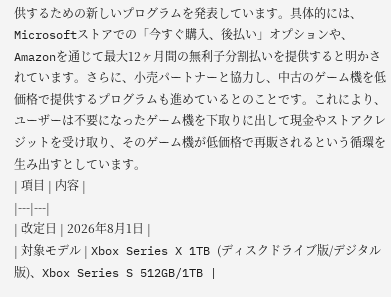供するための新しいプログラムを発表しています。具体的には、Microsoftストアでの「今すぐ購入、後払い」オプションや、Amazonを通じて最大12ヶ月間の無利子分割払いを提供すると明かされています。さらに、小売パートナーと協力し、中古のゲーム機を低価格で提供するプログラムも進めているとのことです。これにより、ユーザーは不要になったゲーム機を下取りに出して現金やストアクレジットを受け取り、そのゲーム機が低価格で再販されるという循環を生み出すとしています。
| 項目 | 内容 |
|---|---|
| 改定日 | 2026年8月1日 |
| 対象モデル | Xbox Series X 1TB (ディスクドライブ版/デジタル版)、Xbox Series S 512GB/1TB |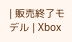| 販売終了モデル | Xbox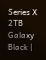Series X 2TB Galaxy Black |